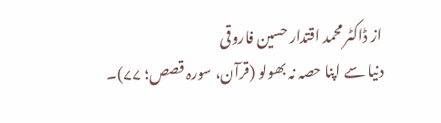از ڈاکٹر محمد اقتدار حسین فاروقی
دنیا سے اپنا حصہ نہ بھولو (قرآن، سورہ قصص؛ ۷۷)۔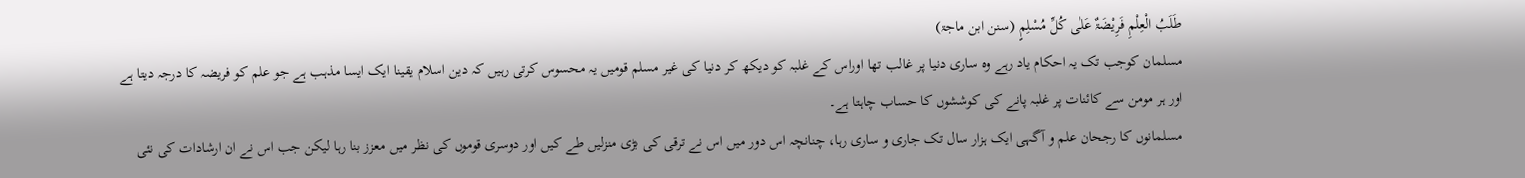طَلَبُ الْعِلْمِ فَرِیْضَۃٌ عَلٰی کُلِّ مُسْلِمٍ (سنن ابن ماجۃ)
مسلمان کوجب تک یہ احکام یاد رہے وہ ساری دنیا پر غالب تھا اوراس کے غلبہ کو دیکھ کر دنیا کی غیر مسلم قومیں یہ محسوس کرتی رہیں کہ دین اسلام یقینا ایک ایسا مذہب ہے جو علم کو فریضہ کا درجہ دیتا ہے اور ہر مومن سے کائنات پر غلبہ پانے کی کوششوں کا حساب چاہتا ہے۔
مسلمانوں کا رجحان علم و آگہی ایک ہزار سال تک جاری و ساری رہا، چنانچہ اس دور میں اس نے ترقی کی بڑی منزلیں طے کیں اور دوسری قوموں کی نظر میں معزز بنا رہا لیکن جب اس نے ان ارشادات کی نئی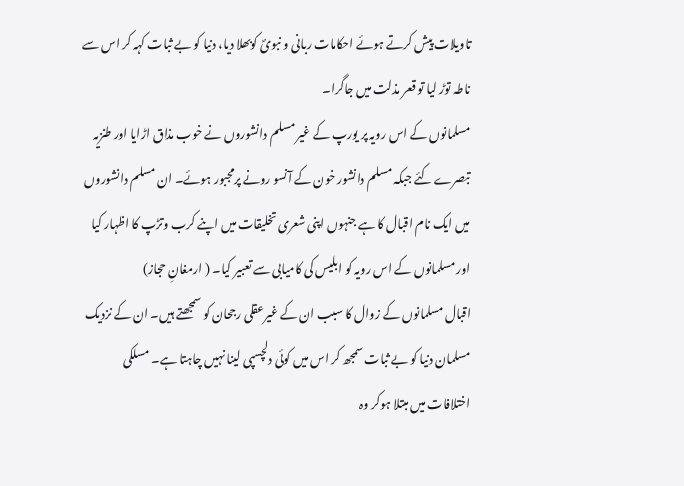تاویلات پیش کرتے ہوئے احکامات ربانی و نبویؐ کوبھلا دیا، دنیا کو بے ثبات کہہ کر اس سے ناطہ توڑ لیا تو قعر مذلت میں جاگرا۔
مسلمانوں کے اس رویہ پر یورپ کے غیر مسلم دانشوروں نے خوب مذاق اڑایا اور طنزیہ تبصرے کئے جبکہ مسلم دانشور خون کے آنسو رونے پرمجبور ہوئے۔ ان مسلم دانشوروں میں ایک نام اقبال کا ہے جنہوں اپنی شعری تخلیقات میں اپنے کرب وتڑپ کا اظہار کیا اور مسلمانوں کے اس رویہ کو ابلیس کی کامیابی سے تعبیر کیا۔ ( ارمغانِ حجاز)
اقبال مسلمانوں کے زوال کا سبب ان کے غیرعقلی رجحان کو سمجھتے ہیں۔ ان کے نزدیک مسلمان دنیا کو بے ثبات سمجھ کر اس میں کوئی دلچسپی لینا نہیں چاہتا ہے۔ مسلکی اختلافات میں مبتلا ہوکر وہ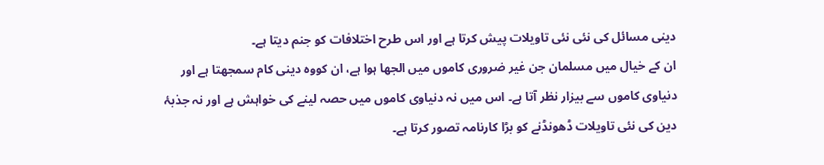دینی مسائل کی نئی نئی تاویلات پیش کرتا ہے اور اس طرح اختلافات کو جنم دیتا ہے۔
ان کے خیال میں مسلمان جن غیر ضروری کاموں میں الجھا ہوا ہے، ان کووہ دینی کام سمجھتا ہے اور دنیاوی کاموں سے بیزار نظر آتا ہے۔ اس میں نہ دنیاوی کاموں میں حصہ لینے کی خواہش ہے اور نہ جذبۂ دین کی نئی تاویلات ڈھونڈنے کو بڑا کارنامہ تصور کرتا ہے۔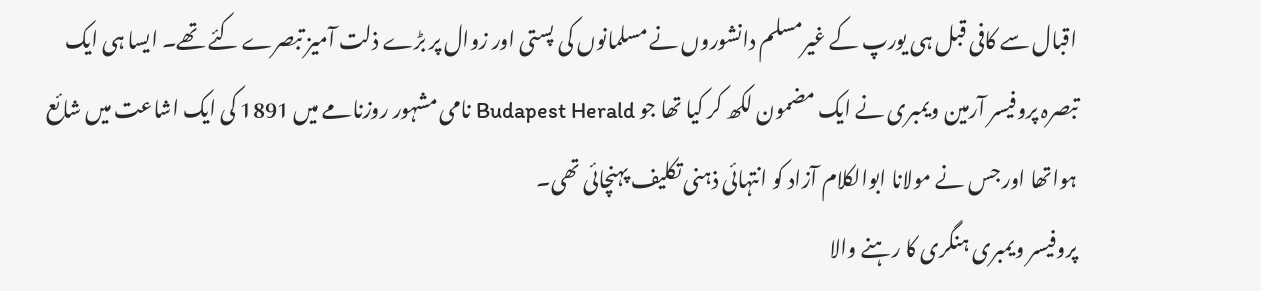اقبال سے کافی قبل ہی یورپ کے غیرمسلم دانشوروں نے مسلمانوں کی پستی اور زوال پر بڑے ذلت آمیز تبصرے کئے تھے۔ ایسا ہی ایک تبصرہ پروفیسر آرمین ویمبری نے ایک مضمون لکھ کر کیا تھا جو Budapest Herald نامی مشہور روزنامے میں 1891 کی ایک اشاعت میں شائع ہواتھا اور جس نے مولانا ابوالکلام آزاد کو انتہائی ذہنی تکلیف پہنچائی تھی۔
پروفیسر ویمبری ہنگری کا رہنے والا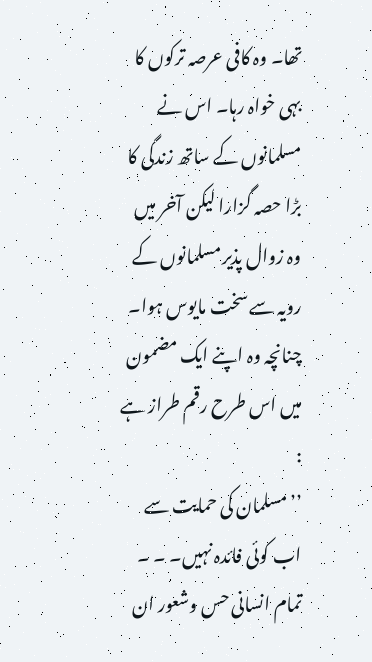تھا۔ وہ کافی عرصہ ترکوں کا بہی خواہ رہا۔ اس نے مسلمانوں کے ساتھ زندگی کا بڑا حصہ گزارا لیکن آخر میں وہ زوال پذیر مسلمانوں کے رویہ سے سخت مایوس ہوا۔ چنانچہ وہ اپنے ایک مضمون میں اس طرح رقم طراز ہے :
’’مسلمان کی حمایت سے اب کوئی فائدہ نہیں۔ ۔ ۔ تمام انسانی حس وشعور ان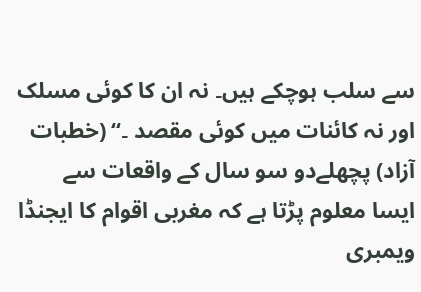سے سلب ہوچکے ہیں۔ نہ ان کا کوئی مسلک اور نہ کائنات میں کوئی مقصد ۔‘‘ (خطبات آزاد) پچھلےدو سو سال کے واقعات سے ایسا معلوم پڑتا ہے کہ مغربی اقوام کا ایجنڈا ویمبری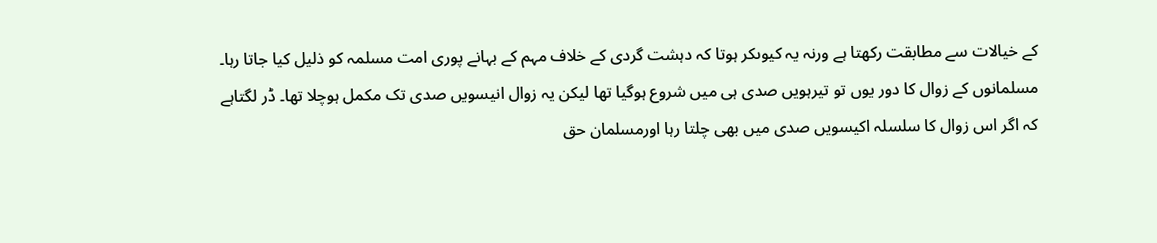کے خیالات سے مطابقت رکھتا ہے ورنہ یہ کیوںکر ہوتا کہ دہشت گردی کے خلاف مہم کے بہانے پوری امت مسلمہ کو ذلیل کیا جاتا رہا۔
مسلمانوں کے زوال کا دور یوں تو تیرہویں صدی ہی میں شروع ہوگیا تھا لیکن یہ زوال انیسویں صدی تک مکمل ہوچلا تھا۔ ڈر لگتاہے کہ اگر اس زوال کا سلسلہ اکیسویں صدی میں بھی چلتا رہا اورمسلمان حق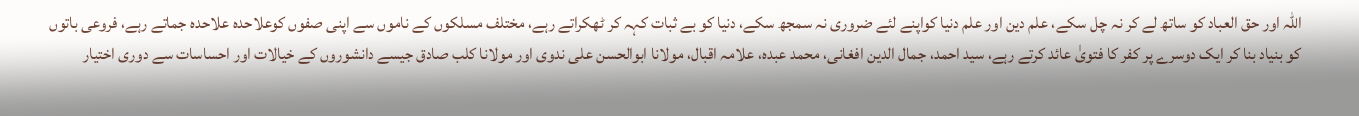اللہ اور حق العباد کو ساتھ لے کر نہ چل سکے، علم دین اور علم دنیا کواپنے لئے ضروری نہ سمجھ سکے، دنیا کو بے ثبات کہہ کر ٹھکراتے رہے، مختلف مسلکوں کے ناموں سے اپنی صفوں کوعلاحدہ علاحدہ جماتے رہے، فروعی باتوں کو بنیاد بنا کر ایک دوسرے پر کفر کا فتویٰ عائد کرتے رہے، سید احمد، جمال الدین افغانی، محمد عبدہ، علامہ اقبال، مولانا ابوالحسن علی ندوی اور مولانا کلب صادق جیسے دانشوروں کے خیالات اور احساسات سے دوری اختیار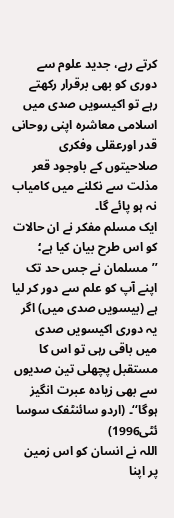کرتے رہے، جدید علوم سے دوری کو بھی برقرار رکھتے رہے تو اکیسویں صدی میں اسلامی معاشرہ اپنی روحانی قدر اورعقلی وفکری صلاحیتوں کے باوجود قعر مذلت سے نکلنے میں کامیاب نہ ہو پائے گا۔
ایک مسلم مفکر نے ان حالات کو اس طرح بیان کیا ہے؛ ’’مسلمان نے جس حد تک اپنے آپ کو علم سے دور کر لیا ہے (بیسویں صدی میں) اگر یہ دوری اکیسویں صدی میں باقی رہی تو اس کا مستقبل پچھلی تین صدیوں سے بھی زیادہ عبرت انگیز ہوگا‘‘۔ (اردو سائنٹفک سوسا ئٹی1996)
اللہ نے انسان کو اس زمین پر اپنا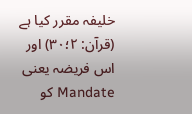خلیفہ مقرر کیا ہے (قرآن: ۲؛۳۰) اور اس فریضہ یعنی Mandate کو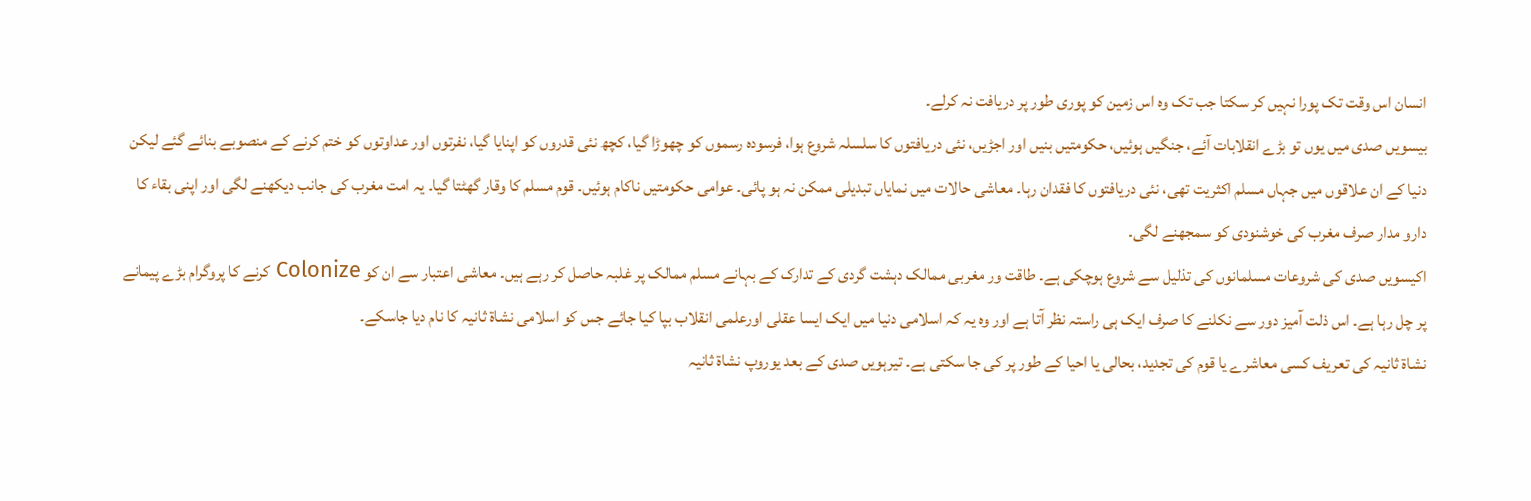انسان اس وقت تک پورا نہیں کر سکتا جب تک وہ اس زمین کو پوری طور پر دریافت نہ کرلے۔
بیسویں صدی میں یوں تو بڑے انقلابات آئے، جنگیں ہوئیں، حکومتیں بنیں اور اجڑیں، نئی دریافتوں کا سلسلہ شروع ہوا، فرسودہ رسموں کو چھوڑا گیا، کچھ نئی قدروں کو اپنایا گیا، نفرتوں اور عداوتوں کو ختم کرنے کے منصوبے بنائے گئے لیکن دنیا کے ان علاقوں میں جہاں مسلم اکثریت تھی، نئی دریافتوں کا فقدان رہا۔ معاشی حالات میں نمایاں تبدیلی ممکن نہ ہو پائی۔ عوامی حکومتیں ناکام ہوئیں۔ قوم مسلم کا وقار گھٹتا گیا۔ یہ امت مغرب کی جانب دیکھنے لگی اور اپنی بقاء کا دارو مدار صرف مغرب کی خوشنودی کو سمجھنے لگی۔
اکیسویں صدی کی شروعات مسلمانوں کی تذلیل سے شروع ہوچکی ہے۔ طاقت ور مغربی ممالک دہشت گردی کے تدارک کے بہانے مسلم ممالک پر غلبہ حاصل کر رہے ہیں۔ معاشی اعتبار سے ان کو Colonize کرنے کا پروگرام بڑے پیمانے پر چل رہا ہے۔ اس ذلت آمیز دور سے نکلنے کا صرف ایک ہی راستہ نظر آتا ہے اور وہ یہ کہ اسلامی دنیا میں ایک ایسا عقلی اورعلمی انقلاب بپا کیا جائے جس کو اسلامی نشاۃ ثانیہ کا نام دیا جاسکے۔
نشاۃ ثانیہ کی تعریف کسی معاشرے یا قوم کی تجدید، بحالی یا احیا کے طور پر کی جا سکتی ہے۔ تیرہویں صدی کے بعد یوروپ نشاۃ ثانیہ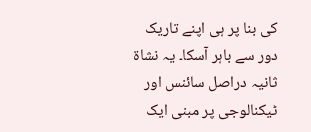کی بنا پر ہی اپنے تاریک دور سے باہر آسکا۔ یہ نشاۃ ثانیہ دراصل سائنس اور ٹیکنالوجی پر مبنی ایک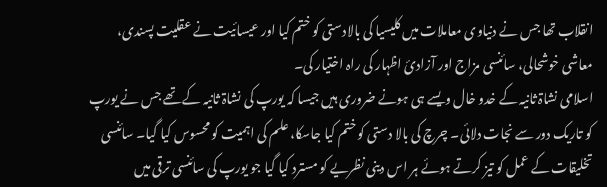انقلاب تھا جس نے دنیاوی معاملات میں کلیسیا کی بالادستی کو ختم کیا اور عیسائیت نے عقلیت پسندی، معاشی خوشحالی، سائنسی مزاج اور آزادیٔ اظہار کی راہ اختیار کی۔
اسلامی نشاۃ ثانیہ کے خدو خال ویسے ہی ہونے ضروری ہیں جیسا کہ یورپ کی نشاۃ ثانیہ کے تھے جس نے یورپ کو تاریک دور سے نجات دلائی۔ چرچ کی بالا دستی کو ختم کیا جاسکا، علم کی اہمیت کو محسوس کیا گیا۔ سائنسی تخلیقات کے عمل کو تیز کرتے ہوئے ہر اس دینی نظریے کو مسترد کیا گیا جو یورپ کی سائنسی ترقی میں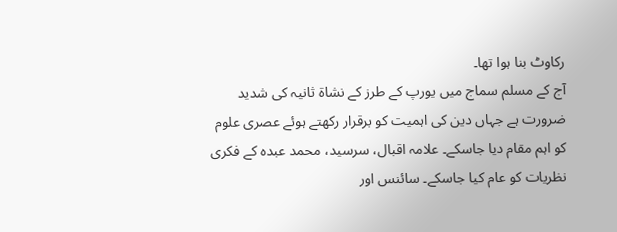رکاوٹ بنا ہوا تھا۔
آج کے مسلم سماج میں یورپ کے طرز کے نشاۃ ثانیہ کی شدید ضرورت ہے جہاں دین کی اہمیت کو برقرار رکھتے ہوئے عصری علوم کو اہم مقام دیا جاسکے۔ علامہ اقبال، سرسید، محمد عبدہ کے فکری نظریات کو عام کیا جاسکے۔ سائنس اور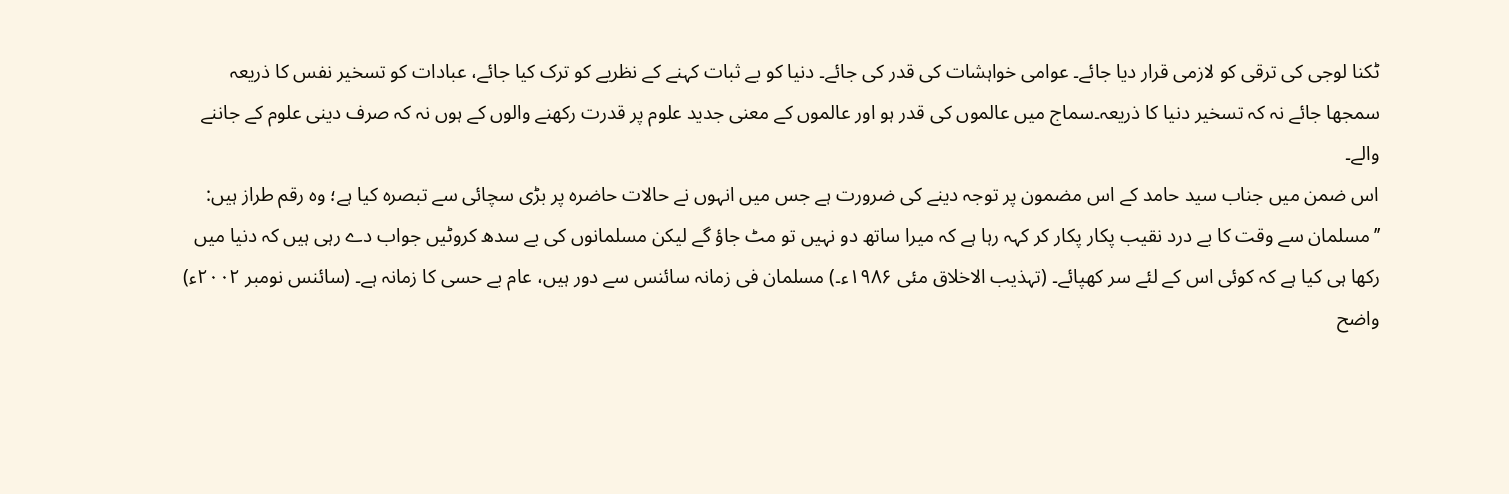ٹکنا لوجی کی ترقی کو لازمی قرار دیا جائے۔ عوامی خواہشات کی قدر کی جائے۔ دنیا کو بے ثبات کہنے کے نظریے کو ترک کیا جائے، عبادات کو تسخیر نفس کا ذریعہ سمجھا جائے نہ کہ تسخیر دنیا کا ذریعہ۔سماج میں عالموں کی قدر ہو اور عالموں کے معنی جدید علوم پر قدرت رکھنے والوں کے ہوں نہ کہ صرف دینی علوم کے جاننے والے۔
اس ضمن میں جناب سید حامد کے اس مضمون پر توجہ دینے کی ضرورت ہے جس میں انہوں نے حالات حاضرہ پر بڑی سچائی سے تبصرہ کیا ہے؛ وہ رقم طراز ہیں: ’’مسلمان سے وقت کا بے درد نقیب پکار پکار کر کہہ رہا ہے کہ میرا ساتھ دو نہیں تو مٹ جاؤ گے لیکن مسلمانوں کی بے سدھ کروٹیں جواب دے رہی ہیں کہ دنیا میں رکھا ہی کیا ہے کہ کوئی اس کے لئے سر کھپائے۔ (تہذیب الاخلاق مئی ۱۹۸۶ء۔) مسلمان فی زمانہ سائنس سے دور ہیں، عام بے حسی کا زمانہ ہے۔ (سائنس نومبر ۲۰۰۲ء)
واضح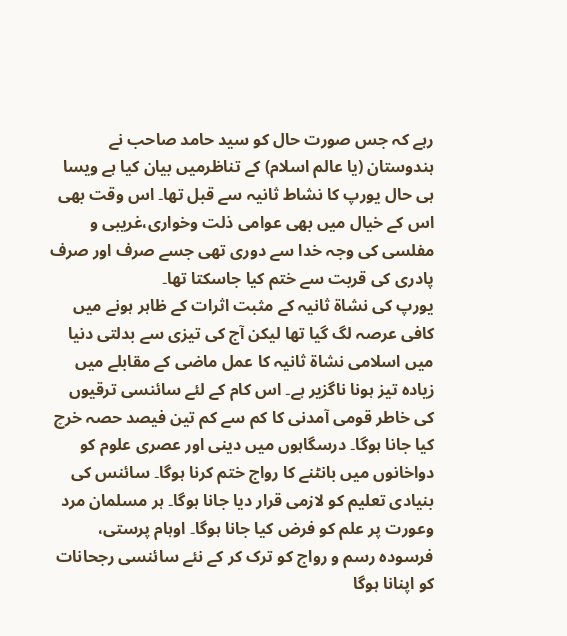رہے کہ جس صورت حال کو سید حامد صاحب نے ہندوستان (یا عالم اسلام) کے تناظرمیں بیان کیا ہے ویسا ہی حال یورپ کا نشاط ثانیہ سے قبل تھا۔ اس وقت بھی اس کے خیال میں بھی عوامی ذلت وخواری،غریبی و مفلسی کی وجہ خدا سے دوری تھی جسے صرف اور صرف پادری کی قربت سے ختم کیا جاسکتا تھا۔
یورپ کی نشاۃ ثانیہ کے مثبت اثرات کے ظاہر ہونے میں کافی عرصہ لگ گیا تھا لیکن آج کی تیزی سے بدلتی دنیا میں اسلامی نشاۃ ثانیہ کا عمل ماضی کے مقابلے میں زیادہ تیز ہونا ناگزیر ہے۔ اس کام کے لئے سائنسی ترقیوں کی خاطر قومی آمدنی کا کم سے کم تین فیصد حصہ خرچ کیا جانا ہوگا۔ درسگاہوں میں دینی اور عصری علوم کو دواخانوں میں بانٹنے کا رواج ختم کرنا ہوگا۔ سائنس کی بنیادی تعلیم کو لازمی قرار دیا جانا ہوگا۔ ہر مسلمان مرد وعورت پر علم کو فرض کیا جانا ہوگا۔ اوہام پرستی، فرسودہ رسم و رواج کو ترک کر کے نئے سائنسی رجحانات کو اپنانا ہوگا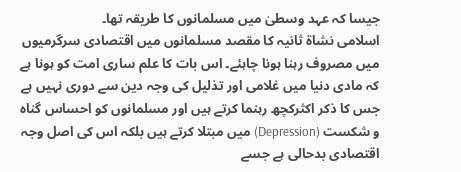جیسا کہ عہد وسطیٰ میں مسلمانوں کا طریقہ تھا۔
اسلامی نشاۃ ثانیہ کا مقصد مسلمانوں میں اقتصادی سرگرمیوں میں مصروف رہنا ہونا چاہئے۔ اس بات کا علم ساری امت کو ہونا ہے کہ مادی دنیا میں غلامی اور تذلیل کی وجہ دین سے دوری نہیں ہے جس کا ذکر اکثرکچھ رہنما کرتے ہیں اور مسلمانوں کو احساس گناہ و شکست (Depression) میں مبتلا کرتے ہیں بلکہ اس کی اصل وجہ اقتصادی بدحالی ہے جسے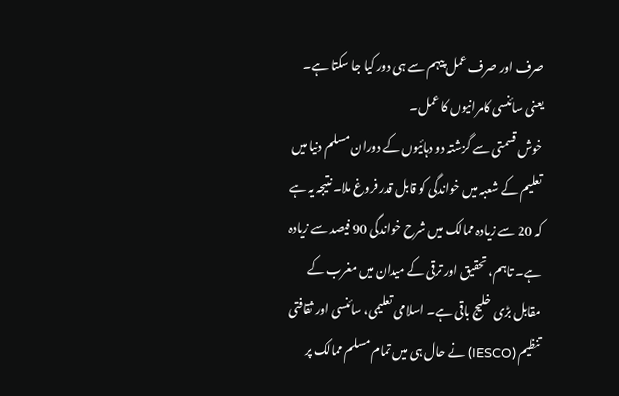صرف اور صرف عمل پیہم سے ہی دور کیا جا سکتا ہے۔ یعنی سائنسی کامرانیوں کا عمل۔
خوش قسمتی سے گزشتہ دو دہائیوں کے دوران مسلم دنیا میں تعلیم کے شعبہ میں خواندگی کو قابل قدر فروغ ملا۔ نتیجہ یہ ہے کہ 20 سے زیادہ ممالک میں شرح خواندگی 90 فیصد سے زیادہ ہے۔ تاہم، تحقیق اور ترقی کے میدان میں مغرب کے مقابل بڑی خلیج باقی ہے۔ اسلامی تعلیمی، سائنسی اور ثقافتی تنظیم (IESCO) نے حال ہی میں تمام مسلم ممالک پر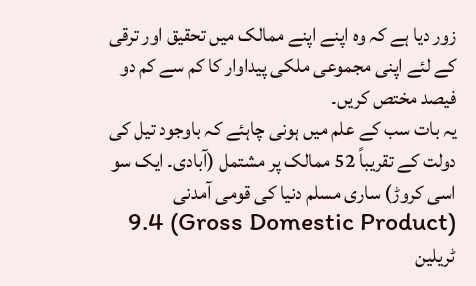زور دیا ہے کہ وہ اپنے اپنے ممالک میں تحقیق اور ترقی کے لئے اپنی مجموعی ملکی پیداوار کا کم سے کم دو فیصد مختص کریں۔
یہ بات سب کے علم میں ہونی چاہئے کہ باوجود تیل کی دولت کے تقریباً 52 ممالک پر مشتمل (آبادی۔ ایک سو اسی کروڑ) ساری مسلم دنیا کی قومی آمدنی (Gross Domestic Product) 9.4 ٹریلین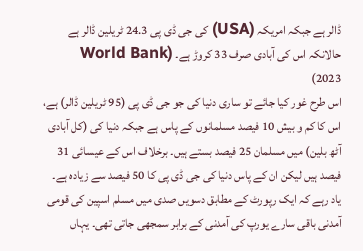ڈالر ہے جبکہ امریکہ (USA) کی جی ڈی پی 24.3 ٹریلین ڈالر ہے حالانکہ اس کی آبادی صرف 33 کروڑ ہے۔ (World Bank 2023)
اس طرح غور کیا جائے تو ساری دنیا کی جو جی ڈی پی (95 ٹریلین ڈالر) ہے، اس کا کم و بیش 10 فیصد مسلمانوں کے پاس ہے جبکہ دنیا کی (کل آبادی آٹھ بلین) میں مسلمان 25 فیصد بستے ہیں۔ برخلاف اس کے عیسائی 31 فیصد ہیں لیکن ان کے پاس دنیا کی جی ڈی پی کا 50 فیصد سے زیادہ ہے۔
یاد رہے کہ ایک رپورٹ کے مطابق دسویں صدی میں مسلم اسپین کی قومی آمدنی باقی سارے یورپ کی آمدنی کے برابر سمجھی جاتی تھی۔ یہاں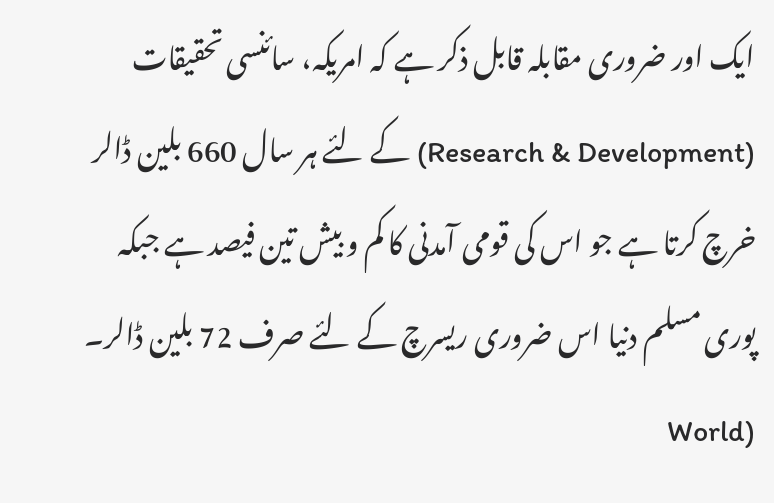ایک اور ضروری مقابلہ قابل ذکر ہے کہ امریکہ، سائنسی تحقیقات (Research & Development) کے لئے ہر سال 660 بلین ڈالر خرچ کرتا ہے جو اس کی قومی آمدنی کا کم و بیش تین فیصد ہے جبکہ پوری مسلم دنیا اس ضروری ریسرچ کے لئے صرف 72 بلین ڈالر۔ (World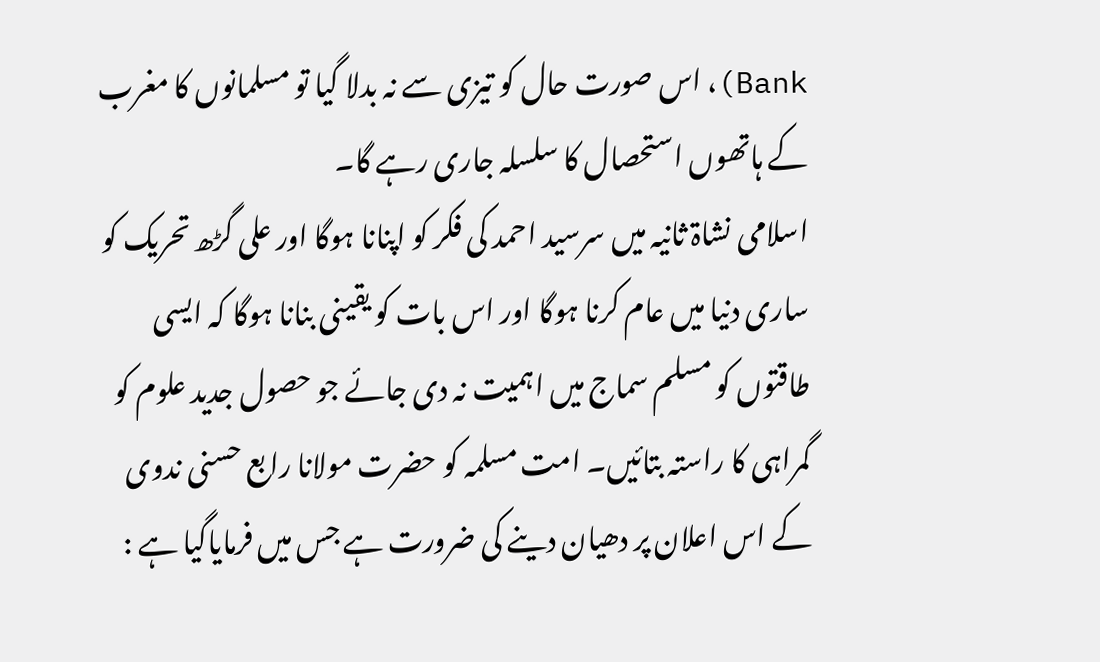Bank)، اس صورت حال کو تیزی سے نہ بدلا گیا تو مسلمانوں کا مغرب کے ہاتھوں استحصال کا سلسلہ جاری رہے گا۔
اسلامی نشاۃ ثانیہ میں سرسید احمد کی فکر کو اپنانا ہوگا اور علی گڑھ تحریک کو ساری دنیا میں عام کرنا ہوگا اور اس بات کو یقینی بنانا ہوگا کہ ایسی طاقتوں کو مسلم سماج میں اہمیت نہ دی جائے جو حصول جدید علوم کو گمراہی کا راستہ بتائیں۔ امت مسلمہ کو حضرت مولانا رابع حسنی ندوی کے اس اعلان پر دھیان دینے کی ضرورت ہے جس میں فرمایاگیا ہے :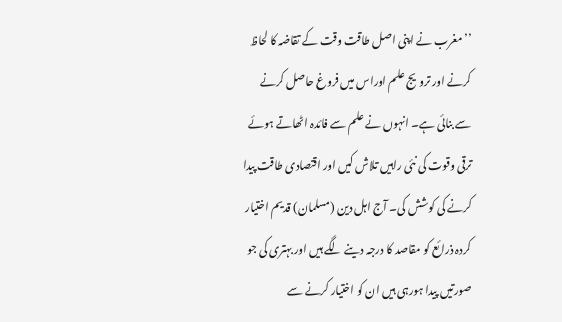’’مغرب نے اپنی اصل طاقت وقت کے تقاضہ کا لحاظ کرنے اور ترویج علم اوراس میں فروغ حاصل کرنے سے بنائی ہے۔ انہوں نے علم سے فائدہ اٹھاتے ہوئے ترقی وقوت کی نئی راہیں تلاش کیں اور اقتصادی طاقت پیدا کرنے کی کوشش کی۔ آج اہل دین (مسلمان) قدیم اختیار کردہ ذرائع کو مقاصد کا درجہ دینے لگے ہیں اور بہتری کی جو صورتیں پیدا ہورہی ہیں ان کو اختیار کرنے سے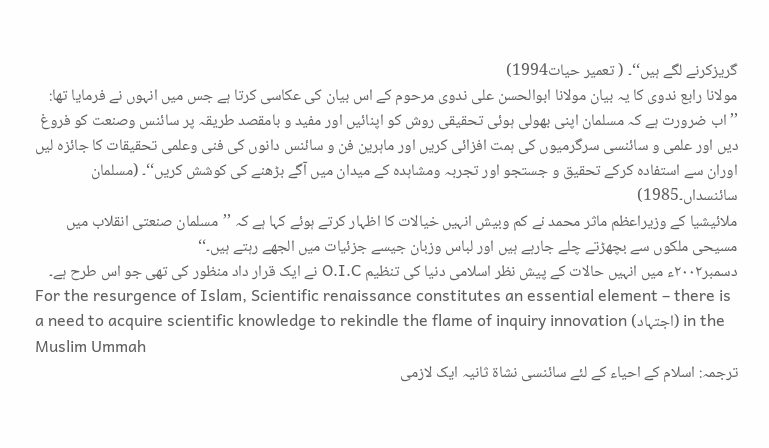گریزکرنے لگے ہیں‘‘۔ ( تعمیر حیات1994)
مولانا رابع ندوی کا یہ بیان مولانا ابوالحسن علی ندوی مرحوم کے اس بیان کی عکاسی کرتا ہے جس میں انہوں نے فرمایا تھا:
’’اب ضرورت ہے کہ مسلمان اپنی بھولی ہوئی تحقیقی روش کو اپنائیں اور مفید و بامقصد طریقہ پر سائنس وصنعت کو فروغ دیں اور علمی و سائنسی سرگرمیوں کی ہمت افزائی کریں اور ماہرین فن و سائنس دانوں کی فنی وعلمی تحقیقات کا جائزہ لیں اوران سے استفادہ کرکے تحقیق و جستجو اور تجربہ ومشاہدہ کے میدان میں آگے بڑھنے کی کوشش کریں‘‘۔ (مسلمان سائنسداں۔1985)
ملائیشیا کے وزیراعظم ماثر محمد نے کم وبیش انہیں خیالات کا اظہار کرتے ہوئے کہا ہے کہ ’’مسلمان صنعتی انقلاب میں مسیحی ملکوں سے بچھڑتے چلے جارہے ہیں اور لباس وزبان جیسے جزئیات میں الجھے رہتے ہیں۔‘‘
دسمبر۲۰۰۲ء میں انہیں حالات کے پیش نظر اسلامی دنیا کی تنظیم O.I.C نے ایک قرار داد منظور کی تھی جو اس طرح ہے۔
For the resurgence of Islam, Scientific renaissance constitutes an essential element – there is a need to acquire scientific knowledge to rekindle the flame of inquiry innovation (اجتہاد) in the Muslim Ummah
ترجمہ: اسلام کے احیاء کے لئے سائنسی نشاۃ ثانیہ ایک لازمی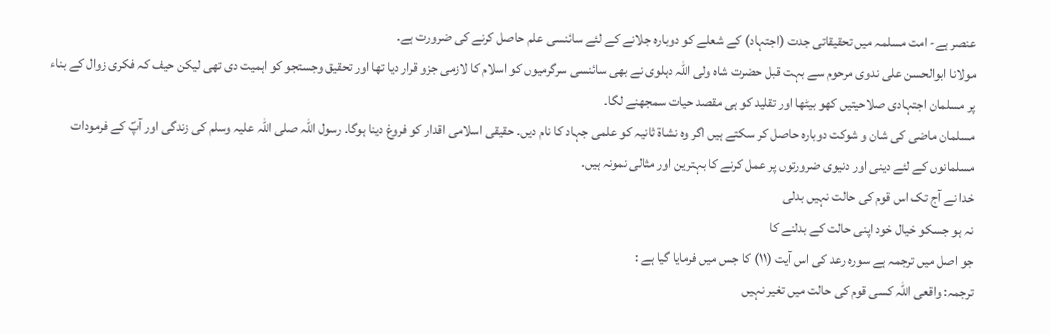عنصر ہے- امت مسلمہ میں تحقیقاتی جدت (اجتہاد) کے شعلے کو دوبارہ جلانے کے لئے سائنسی علم حاصل کرنے کی ضرورت ہے۔
مولانا ابوالحسن علی ندوی مرحوم سے بہت قبل حضرت شاہ ولی اللہ دہلوی نے بھی سائنسی سرگرمیوں کو اسلام کا لازمی جزو قرار دیا تھا اور تحقیق وجستجو کو اہمیت دی تھی لیکن حیف کہ فکری زوال کے بناء پر مسلمان اجتہادی صلاحیتیں کھو بیٹھا اور تقلید کو ہی مقصد حیات سمجھنے لگا۔
مسلمان ماضی کی شان و شوکت دوبارہ حاصل کر سکتے ہیں اگر وہ نشاۃ ثانیہ کو علمی جہاد کا نام دیں۔ حقیقی اسلامی اقدار کو فروغ دینا ہوگا۔ رسول اللہ صلی اللہ علیہ وسلم کی زندگی اور آپؐ کے فرمودات مسلمانوں کے لئے دینی اور دنیوی ضرورتوں پر عمل کرنے کا بہترین اور مثالی نمونہ ہیں۔
خدا نے آج تک اس قوم کی حالت نہیں بدلی
نہ ہو جسکو خیال خود اپنی حالت کے بدلنے کا
جو اصل میں ترجمہ ہے سورہ رعد کی اس آیت (۱۱) کا جس میں فرمایا گیا ہے :
ترجمہ: واقعی اللہ کسی قوم کی حالت میں تغیر نہیں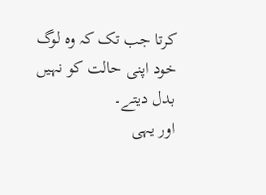کرتا جب تک کہ وہ لوگ خود اپنی حالت کو نہیں بدل دیتے۔
اور یہی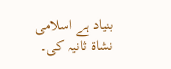بنیاد ہے اسلامی نشاۃ ثانیہ کی۔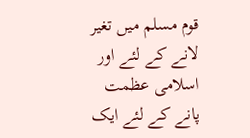قوم مسلم میں تغیر لانے کے لئے اور اسلامی عظمت پانے کے لئے ایک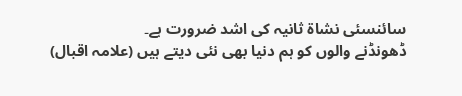سائنسئی نشاۃ ثانیہ کی اشد ضرورت ہے۔
ڈھونڈنے والوں کو ہم دنیا بھی نئی دیتے ہیں (علامہ اقبال)